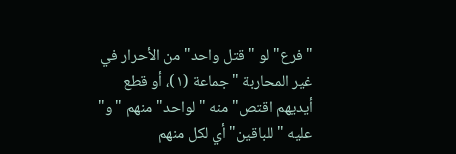"فرع" لو "قتل واحد" من الأحرار في غير المحاربة "جماعة (١)، أو قطع أيديهم اقتص" منه "لواحد" منهم "و" عليه "للباقين" أي لكل منهم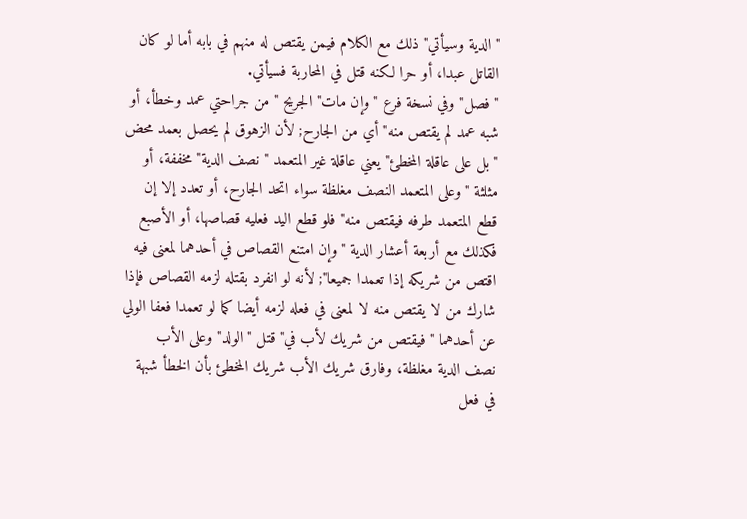"الدية وسيأتي" ذلك مع الكلام فيمن يقتص له منهم في بابه أما لو كان القاتل عبدا، أو حرا لكنه قتل في المحاربة فسيأتي.
"فصل" وفي نسخة فرع "وإن مات" الجريح "من جراحتي عمد وخطأ، أو شبه عمد لم يقتص منه" أي من الجارح; لأن الزهوق لم يحصل بعمد محض "بل على عاقلة المخطئ" يعني عاقلة غير المتعمد "نصف الدية" مخففة، أو مثلثة "وعلى المتعمد النصف مغلظة سواء اتحد الجارح، أو تعدد إلا إن قطع المتعمد طرفه فيقتص منه" فلو قطع اليد فعليه قصاصها، أو الأصبع فكذلك مع أربعة أعشار الدية "وإن امتنع القصاص في أحدهما لمعنى فيه اقتص من شريكه إذا تعمدا جميعا"; لأنه لو انفرد بقتله لزمه القصاص فإذا شارك من لا يقتص منه لا لمعنى في فعله لزمه أيضا كما لو تعمدا فعفا الولي عن أحدهما "فيقتص من شريك لأب في" قتل "الولد" وعلى الأب نصف الدية مغلظة، وفارق شريك الأب شريك المخطئ بأن الخطأ شبهة في فعل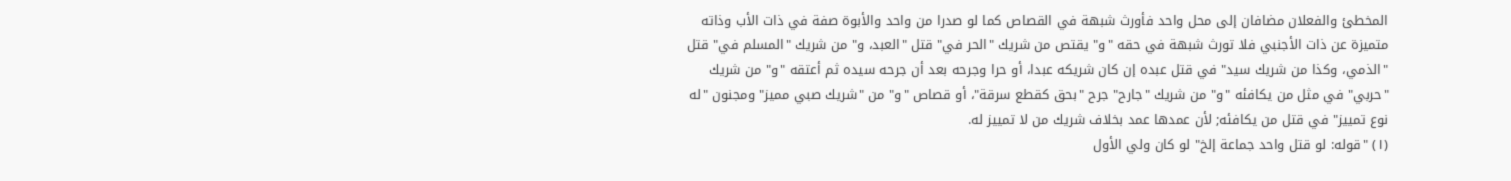المخطئ والفعلان مضافان إلى محل واحد فأورث شبهة في القصاص كما لو صدرا من واحد والأبوة صفة في ذات الأب وذاته متميزة عن ذات الأجنبي فلا تورث شبهة في حقه "و" يقتص من شريك "الحر في" قتل "العبد، و" من شريك "المسلم في" قتل "الذمي، وكذا من شريك سيد" في قتل عبده إن كان شريكه عبدا، أو حرا وجرحه بعد أن جرحه سيده ثم أعتقه "و" من شريك "حربي" في مثل من يكافئه "و" من شريك "جارح" جرح "بحق كقطع سرقة"، أو قصاص "و" من "شريك صبي مميز" ومجنون "له نوع تمييز" في قتل من يكافئه; لأن عمدها عمد بخلاف شريك من لا تمييز له.
(١) "قوله: لو قتل واحد جماعة إلخ" لو كان ولي الأول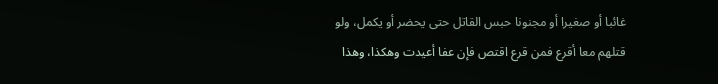غائبا أو صغيرا أو مجنونا حبس القاتل حتى يحضر أو يكمل، ولو قتلهم معا أقرع فمن قرع اقتص فإن عفا أعيدت وهكذا، وهذا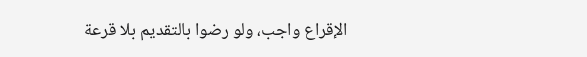الإقراع واجب، ولو رضوا بالتقديم بلا قرعة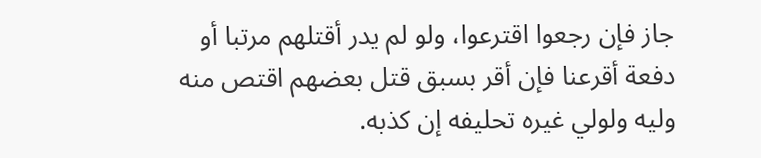جاز فإن رجعوا اقترعوا، ولو لم يدر أقتلهم مرتبا أو دفعة أقرعنا فإن أقر بسبق قتل بعضهم اقتص منه وليه ولولي غيره تحليفه إن كذبه.